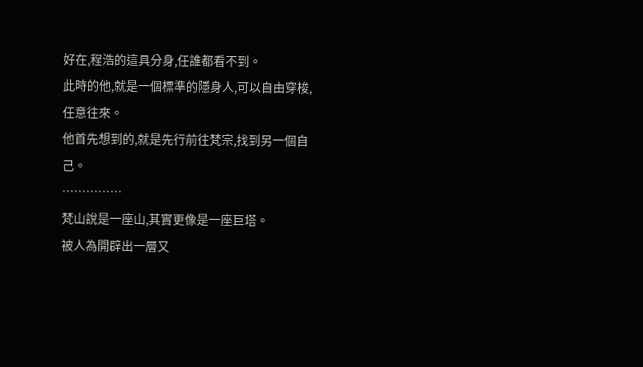好在,程浩的這具分身,任誰都看不到。
此時的他,就是一個標準的隱身人,可以自由穿梭,任意往來。
他首先想到的,就是先行前往梵宗,找到另一個自己。
……………
梵山說是一座山,其實更像是一座巨塔。
被人為開辟出一層又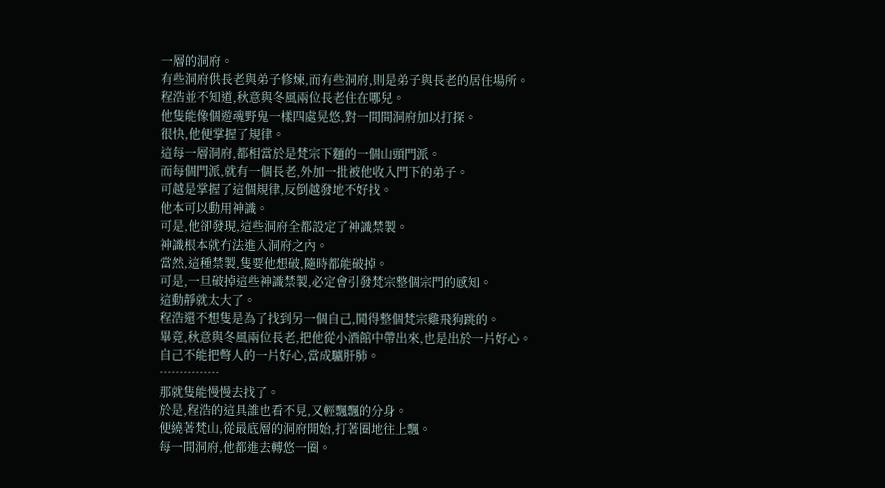一層的洞府。
有些洞府供長老與弟子修煉,而有些洞府,則是弟子與長老的居住場所。
程浩並不知道,秋意與冬風兩位長老住在哪兒。
他隻能像個遊魂野鬼一樣四處晃悠,對一間間洞府加以打探。
很快,他便掌握了規律。
這每一層洞府,都相當於是梵宗下麵的一個山頭門派。
而每個門派,就有一個長老,外加一批被他收入門下的弟子。
可越是掌握了這個規律,反倒越發地不好找。
他本可以動用神識。
可是,他卻發現,這些洞府全都設定了神識禁製。
神識根本就冇法進入洞府之內。
當然,這種禁製,隻要他想破,隨時都能破掉。
可是,一旦破掉這些神識禁製,必定會引發梵宗整個宗門的感知。
這動靜就太大了。
程浩還不想隻是為了找到另一個自己,鬨得整個梵宗雞飛狗跳的。
畢竟,秋意與冬風兩位長老,把他從小酒館中帶出來,也是出於一片好心。
自己不能把彆人的一片好心,當成驢肝肺。
……………
那就隻能慢慢去找了。
於是,程浩的這具誰也看不見,又輕飄飄的分身。
便繞著梵山,從最底層的洞府開始,打著圈地往上飄。
每一間洞府,他都進去轉悠一圈。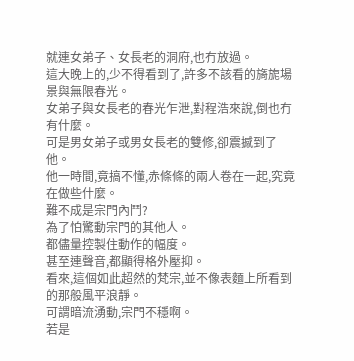就連女弟子、女長老的洞府,也冇放過。
這大晚上的,少不得看到了,許多不該看的旖旎場景與無限春光。
女弟子與女長老的春光乍泄,對程浩來說,倒也冇有什麼。
可是男女弟子或男女長老的雙修,卻震撼到了他。
他一時間,竟搞不懂,赤條條的兩人卷在一起,究竟在做些什麼。
難不成是宗門內鬥?
為了怕驚動宗門的其他人。
都儘量控製住動作的幅度。
甚至連聲音,都顯得格外壓抑。
看來,這個如此超然的梵宗,並不像表麵上所看到的那般風平浪靜。
可謂暗流湧動,宗門不穩啊。
若是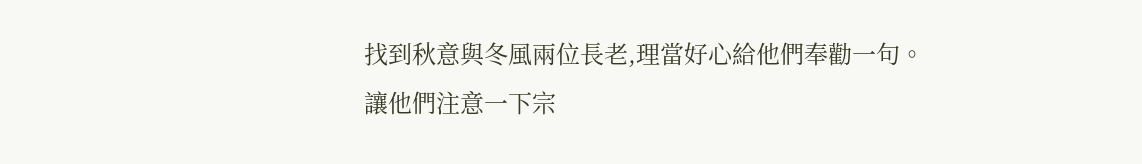找到秋意與冬風兩位長老,理當好心給他們奉勸一句。
讓他們注意一下宗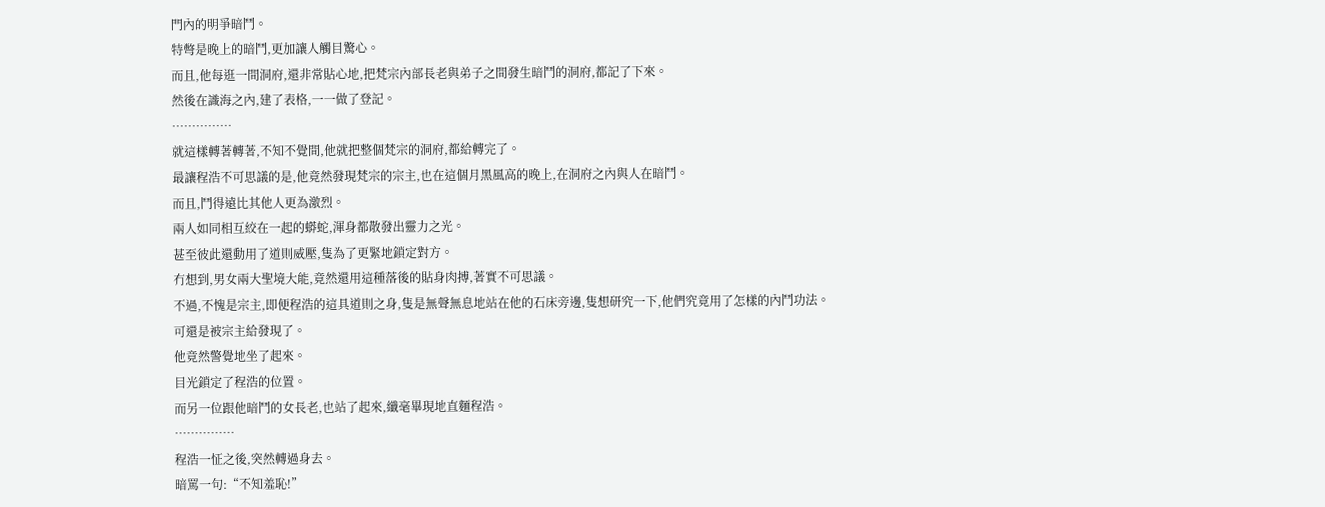門內的明爭暗鬥。
特彆是晚上的暗鬥,更加讓人觸目驚心。
而且,他每逛一間洞府,還非常貼心地,把梵宗內部長老與弟子之間發生暗鬥的洞府,都記了下來。
然後在識海之內,建了表格,一一做了登記。
……………
就這樣轉著轉著,不知不覺間,他就把整個梵宗的洞府,都給轉完了。
最讓程浩不可思議的是,他竟然發現梵宗的宗主,也在這個月黑風高的晚上,在洞府之內與人在暗鬥。
而且,鬥得遠比其他人更為激烈。
兩人如同相互絞在一起的蟒蛇,渾身都散發出靈力之光。
甚至彼此還動用了道則威壓,隻為了更緊地鎖定對方。
冇想到,男女兩大聖境大能,竟然還用這種落後的貼身肉搏,著實不可思議。
不過,不愧是宗主,即便程浩的這具道則之身,隻是無聲無息地站在他的石床旁邊,隻想研究一下,他們究竟用了怎樣的內鬥功法。
可還是被宗主給發現了。
他竟然警覺地坐了起來。
目光鎖定了程浩的位置。
而另一位跟他暗鬥的女長老,也站了起來,纖毫畢現地直麵程浩。
……………
程浩一怔之後,突然轉過身去。
暗罵一句:“不知羞恥!”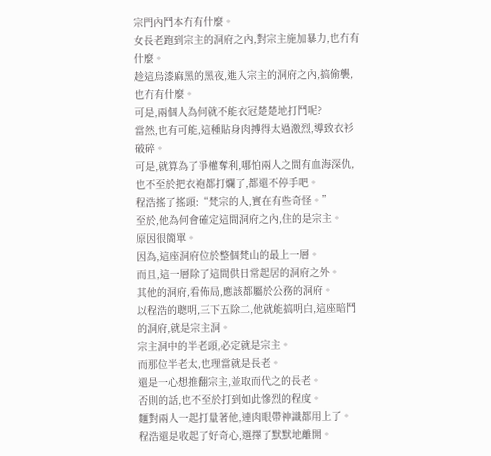宗門內鬥本冇有什麼。
女長老跑到宗主的洞府之內,對宗主施加暴力,也冇有什麼。
趁這烏漆麻黑的黑夜,進入宗主的洞府之內,搞偷襲,也冇有什麼。
可是,兩個人為何就不能衣冠楚楚地打鬥呢?
當然,也有可能,這種貼身肉搏得太過激烈,導致衣衫破碎。
可是,就算為了爭權奪利,哪怕兩人之間有血海深仇,也不至於把衣袍都打爛了,都還不停手吧。
程浩搖了搖頭:“梵宗的人,實在有些奇怪。”
至於,他為何會確定這間洞府之內,住的是宗主。
原因很簡單。
因為,這座洞府位於整個梵山的最上一層。
而且,這一層除了這間供日常起居的洞府之外。
其他的洞府,看佈局,應該都屬於公務的洞府。
以程浩的聰明,三下五除二,他就能搞明白,這座暗鬥的洞府,就是宗主洞。
宗主洞中的半老頭,必定就是宗主。
而那位半老太,也理當就是長老。
還是一心想推翻宗主,並取而代之的長老。
否則的話,也不至於打到如此慘烈的程度。
麵對兩人一起打量著他,連肉眼帶神識都用上了。
程浩還是收起了好奇心,選擇了默默地離開。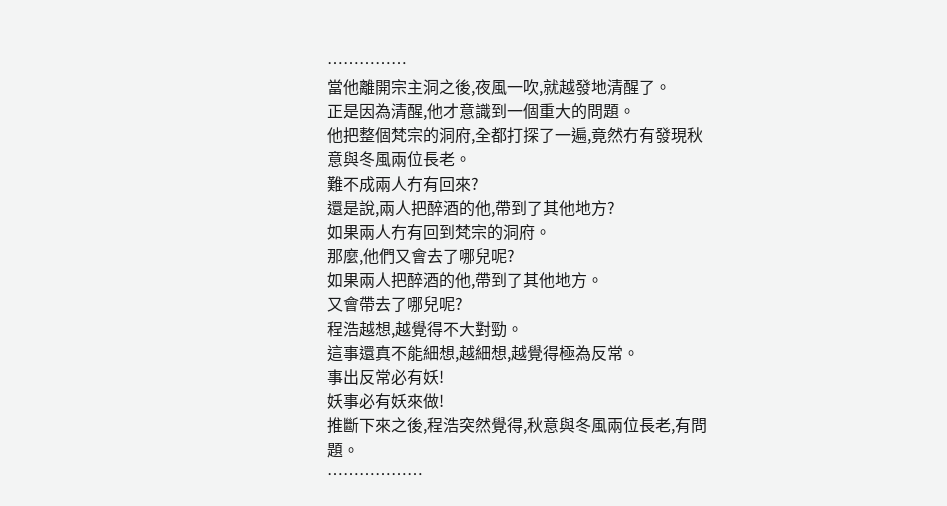……………
當他離開宗主洞之後,夜風一吹,就越發地清醒了。
正是因為清醒,他才意識到一個重大的問題。
他把整個梵宗的洞府,全都打探了一遍,竟然冇有發現秋意與冬風兩位長老。
難不成兩人冇有回來?
還是說,兩人把醉酒的他,帶到了其他地方?
如果兩人冇有回到梵宗的洞府。
那麼,他們又會去了哪兒呢?
如果兩人把醉酒的他,帶到了其他地方。
又會帶去了哪兒呢?
程浩越想,越覺得不大對勁。
這事還真不能細想,越細想,越覺得極為反常。
事出反常必有妖!
妖事必有妖來做!
推斷下來之後,程浩突然覺得,秋意與冬風兩位長老,有問題。
………………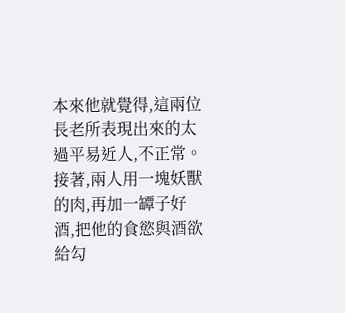本來他就覺得,這兩位長老所表現出來的太過平易近人,不正常。
接著,兩人用一塊妖獸的肉,再加一罈子好酒,把他的食慾與酒欲給勾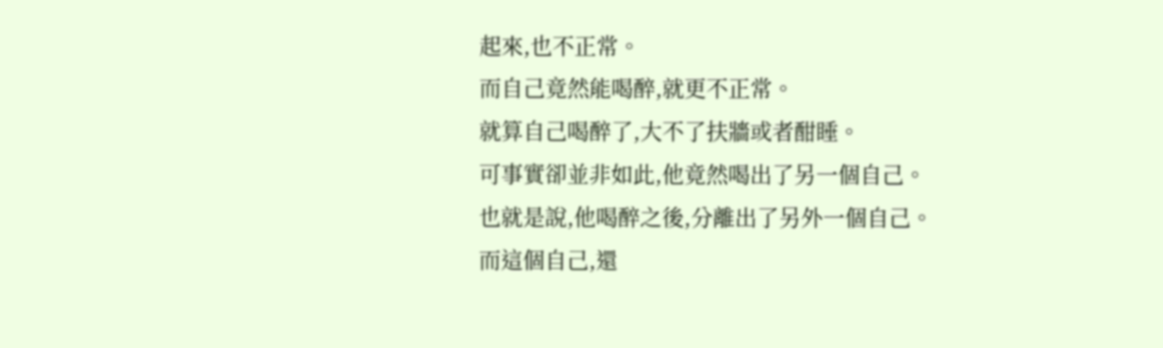起來,也不正常。
而自己竟然能喝醉,就更不正常。
就算自己喝醉了,大不了扶牆或者酣睡。
可事實卻並非如此,他竟然喝出了另一個自己。
也就是說,他喝醉之後,分離出了另外一個自己。
而這個自己,還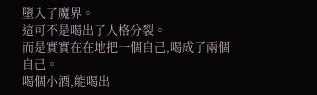墮入了魔界。
這可不是喝出了人格分裂。
而是實實在在地把一個自己,喝成了兩個自己。
喝個小酒,能喝出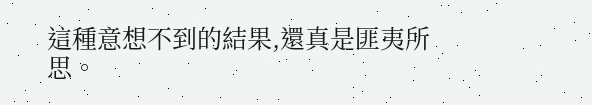這種意想不到的結果,還真是匪夷所思。